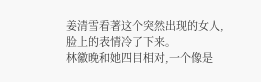姜清雪看著这个突然出现的女人,脸上的表情冷了下来。
林徽晚和她四目相对,一个像是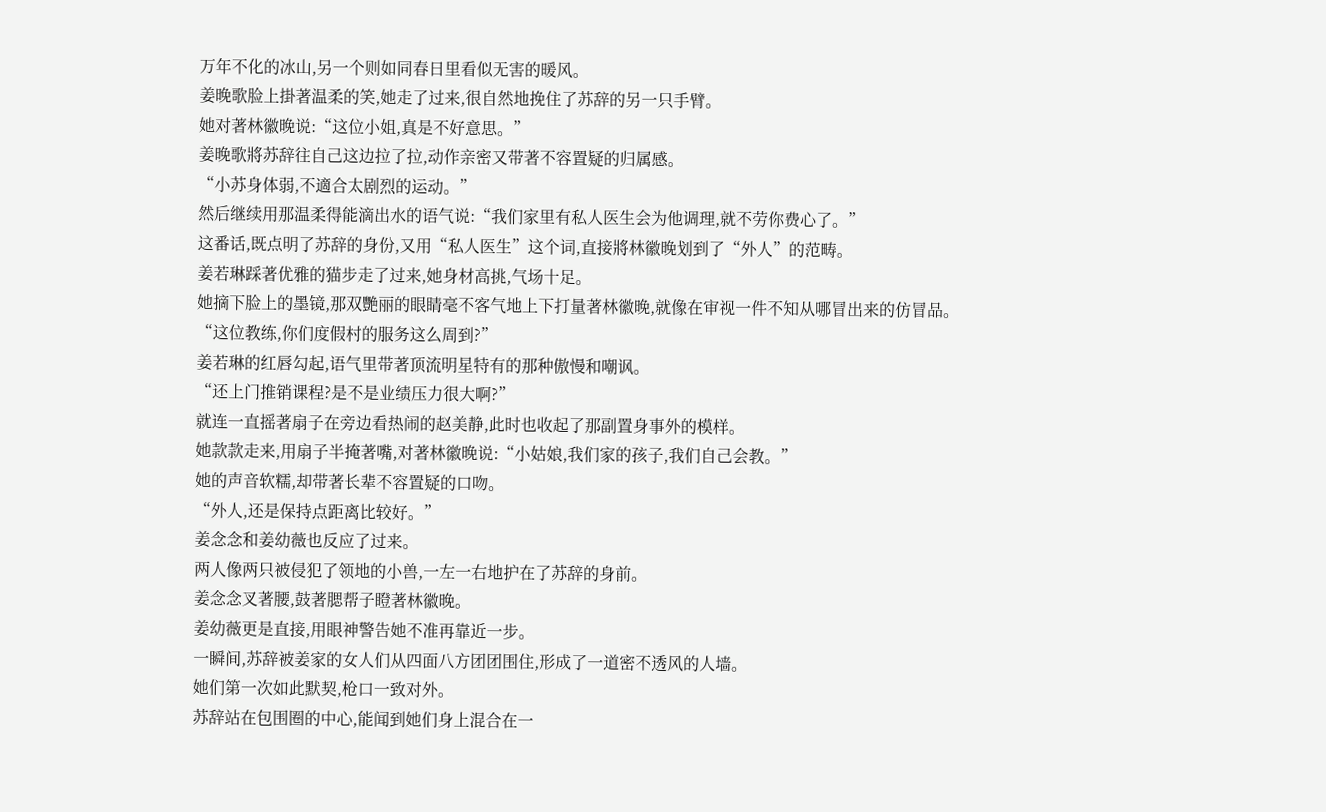万年不化的冰山,另一个则如同春日里看似无害的暖风。
姜晚歌脸上掛著温柔的笑,她走了过来,很自然地挽住了苏辞的另一只手臂。
她对著林徽晚说:“这位小姐,真是不好意思。”
姜晚歌將苏辞往自己这边拉了拉,动作亲密又带著不容置疑的归属感。
“小苏身体弱,不適合太剧烈的运动。”
然后继续用那温柔得能滴出水的语气说:“我们家里有私人医生会为他调理,就不劳你费心了。”
这番话,既点明了苏辞的身份,又用“私人医生”这个词,直接將林徽晚划到了“外人”的范畴。
姜若琳踩著优雅的猫步走了过来,她身材高挑,气场十足。
她摘下脸上的墨镜,那双艷丽的眼睛毫不客气地上下打量著林徽晚,就像在审视一件不知从哪冒出来的仿冒品。
“这位教练,你们度假村的服务这么周到?”
姜若琳的红唇勾起,语气里带著顶流明星特有的那种傲慢和嘲讽。
“还上门推销课程?是不是业绩压力很大啊?”
就连一直摇著扇子在旁边看热闹的赵美静,此时也收起了那副置身事外的模样。
她款款走来,用扇子半掩著嘴,对著林徽晚说:“小姑娘,我们家的孩子,我们自己会教。”
她的声音软糯,却带著长辈不容置疑的口吻。
“外人,还是保持点距离比较好。”
姜念念和姜幼薇也反应了过来。
两人像两只被侵犯了领地的小兽,一左一右地护在了苏辞的身前。
姜念念叉著腰,鼓著腮帮子瞪著林徽晚。
姜幼薇更是直接,用眼神警告她不准再靠近一步。
一瞬间,苏辞被姜家的女人们从四面八方团团围住,形成了一道密不透风的人墙。
她们第一次如此默契,枪口一致对外。
苏辞站在包围圈的中心,能闻到她们身上混合在一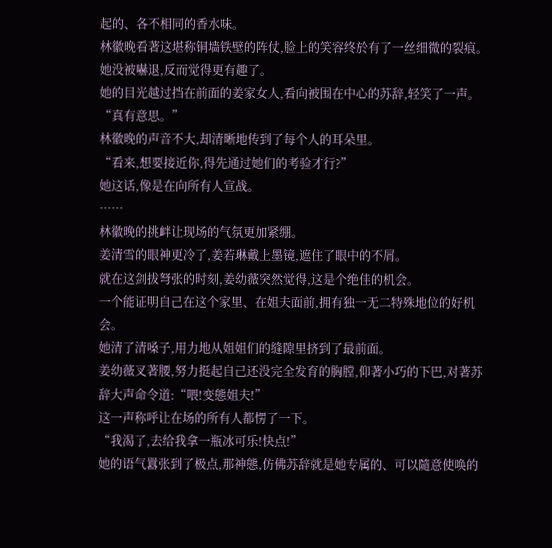起的、各不相同的香水味。
林徽晚看著这堪称铜墙铁壁的阵仗,脸上的笑容终於有了一丝细微的裂痕。
她没被嚇退,反而觉得更有趣了。
她的目光越过挡在前面的姜家女人,看向被围在中心的苏辞,轻笑了一声。
“真有意思。”
林徽晚的声音不大,却清晰地传到了每个人的耳朵里。
“看来,想要接近你,得先通过她们的考验才行?”
她这话,像是在向所有人宣战。
……
林徽晚的挑衅让现场的气氛更加紧绷。
姜清雪的眼神更冷了,姜若琳戴上墨镜,遮住了眼中的不屑。
就在这剑拔弩张的时刻,姜幼薇突然觉得,这是个绝佳的机会。
一个能证明自己在这个家里、在姐夫面前,拥有独一无二特殊地位的好机会。
她清了清嗓子,用力地从姐姐们的缝隙里挤到了最前面。
姜幼薇叉著腰,努力挺起自己还没完全发育的胸膛,仰著小巧的下巴,对著苏辞大声命令道:“喂!变態姐夫!”
这一声称呼让在场的所有人都愣了一下。
“我渴了,去给我拿一瓶冰可乐!快点!”
她的语气囂张到了极点,那神態,仿佛苏辞就是她专属的、可以隨意使唤的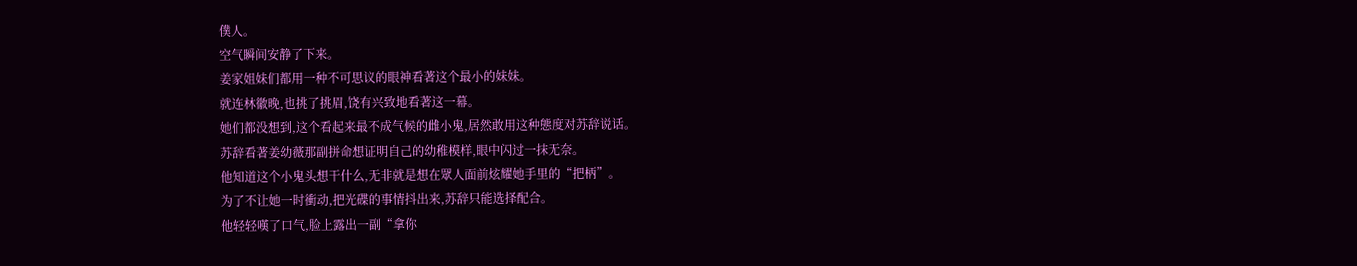僕人。
空气瞬间安静了下来。
姜家姐妹们都用一种不可思议的眼神看著这个最小的妹妹。
就连林徽晚,也挑了挑眉,饶有兴致地看著这一幕。
她们都没想到,这个看起来最不成气候的雌小鬼,居然敢用这种態度对苏辞说话。
苏辞看著姜幼薇那副拼命想证明自己的幼稚模样,眼中闪过一抹无奈。
他知道这个小鬼头想干什么,无非就是想在眾人面前炫耀她手里的“把柄”。
为了不让她一时衝动,把光碟的事情抖出来,苏辞只能选择配合。
他轻轻嘆了口气,脸上露出一副“拿你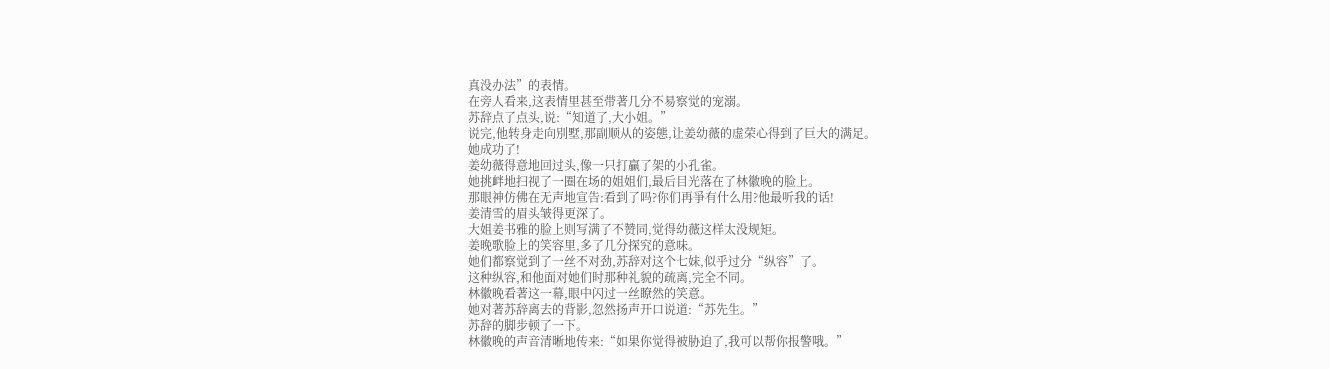真没办法”的表情。
在旁人看来,这表情里甚至带著几分不易察觉的宠溺。
苏辞点了点头,说:“知道了,大小姐。”
说完,他转身走向別墅,那副顺从的姿態,让姜幼薇的虚荣心得到了巨大的满足。
她成功了!
姜幼薇得意地回过头,像一只打贏了架的小孔雀。
她挑衅地扫视了一圈在场的姐姐们,最后目光落在了林徽晚的脸上。
那眼神仿佛在无声地宣告:看到了吗?你们再爭有什么用?他最听我的话!
姜清雪的眉头皱得更深了。
大姐姜书雅的脸上则写满了不赞同,觉得幼薇这样太没规矩。
姜晚歌脸上的笑容里,多了几分探究的意味。
她们都察觉到了一丝不对劲,苏辞对这个七妹,似乎过分“纵容”了。
这种纵容,和他面对她们时那种礼貌的疏离,完全不同。
林徽晚看著这一幕,眼中闪过一丝瞭然的笑意。
她对著苏辞离去的背影,忽然扬声开口说道:“苏先生。”
苏辞的脚步顿了一下。
林徽晚的声音清晰地传来:“如果你觉得被胁迫了,我可以帮你报警哦。”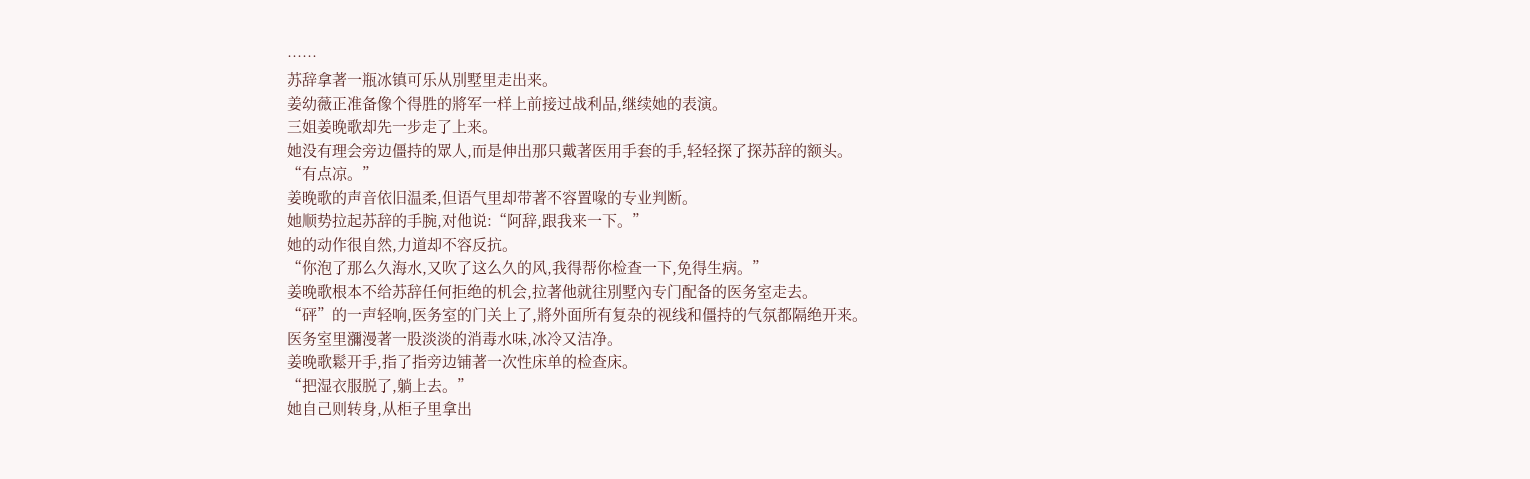……
苏辞拿著一瓶冰镇可乐从別墅里走出来。
姜幼薇正准备像个得胜的將军一样上前接过战利品,继续她的表演。
三姐姜晚歌却先一步走了上来。
她没有理会旁边僵持的眾人,而是伸出那只戴著医用手套的手,轻轻探了探苏辞的额头。
“有点凉。”
姜晚歌的声音依旧温柔,但语气里却带著不容置喙的专业判断。
她顺势拉起苏辞的手腕,对他说:“阿辞,跟我来一下。”
她的动作很自然,力道却不容反抗。
“你泡了那么久海水,又吹了这么久的风,我得帮你检查一下,免得生病。”
姜晚歌根本不给苏辞任何拒绝的机会,拉著他就往別墅內专门配备的医务室走去。
“砰”的一声轻响,医务室的门关上了,將外面所有复杂的视线和僵持的气氛都隔绝开来。
医务室里瀰漫著一股淡淡的消毒水味,冰冷又洁净。
姜晚歌鬆开手,指了指旁边铺著一次性床单的检查床。
“把湿衣服脱了,躺上去。”
她自己则转身,从柜子里拿出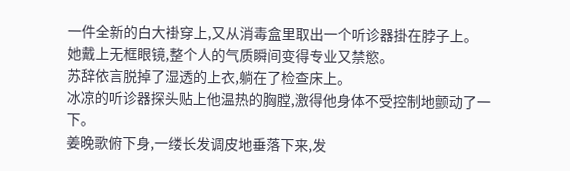一件全新的白大褂穿上,又从消毒盒里取出一个听诊器掛在脖子上。
她戴上无框眼镜,整个人的气质瞬间变得专业又禁慾。
苏辞依言脱掉了湿透的上衣,躺在了检查床上。
冰凉的听诊器探头贴上他温热的胸膛,激得他身体不受控制地颤动了一下。
姜晚歌俯下身,一缕长发调皮地垂落下来,发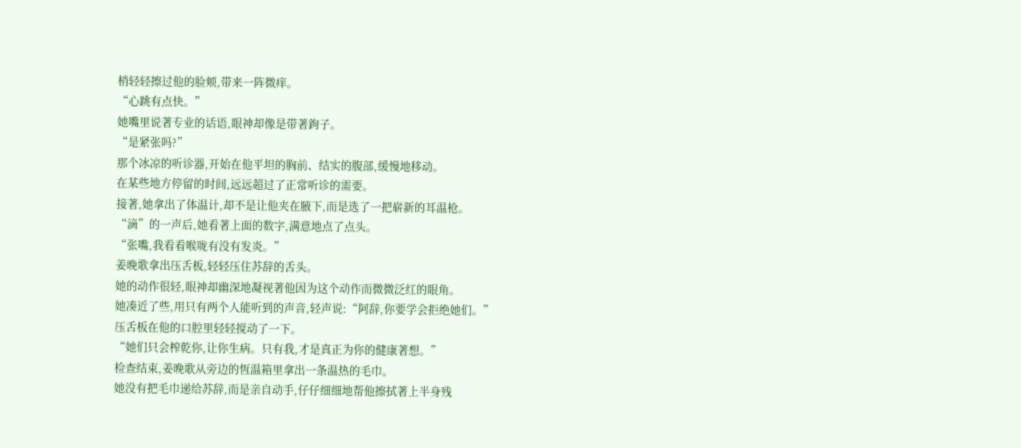梢轻轻擦过他的脸颊,带来一阵微痒。
“心跳有点快。”
她嘴里说著专业的话语,眼神却像是带著鉤子。
“是紧张吗?”
那个冰凉的听诊器,开始在他平坦的胸前、结实的腹部,缓慢地移动。
在某些地方停留的时间,远远超过了正常听诊的需要。
接著,她拿出了体温计,却不是让他夹在腋下,而是选了一把崭新的耳温枪。
“滴”的一声后,她看著上面的数字,满意地点了点头。
“张嘴,我看看喉咙有没有发炎。”
姜晚歌拿出压舌板,轻轻压住苏辞的舌头。
她的动作很轻,眼神却幽深地凝视著他因为这个动作而微微泛红的眼角。
她凑近了些,用只有两个人能听到的声音,轻声说:“阿辞,你要学会拒绝她们。”
压舌板在他的口腔里轻轻搅动了一下。
“她们只会榨乾你,让你生病。只有我,才是真正为你的健康著想。”
检查结束,姜晚歌从旁边的恆温箱里拿出一条温热的毛巾。
她没有把毛巾递给苏辞,而是亲自动手,仔仔细细地帮他擦拭著上半身残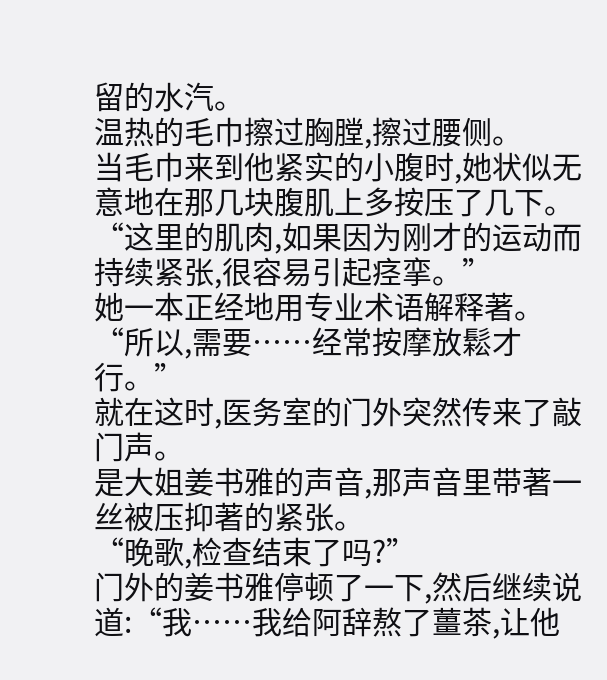留的水汽。
温热的毛巾擦过胸膛,擦过腰侧。
当毛巾来到他紧实的小腹时,她状似无意地在那几块腹肌上多按压了几下。
“这里的肌肉,如果因为刚才的运动而持续紧张,很容易引起痉挛。”
她一本正经地用专业术语解释著。
“所以,需要……经常按摩放鬆才行。”
就在这时,医务室的门外突然传来了敲门声。
是大姐姜书雅的声音,那声音里带著一丝被压抑著的紧张。
“晚歌,检查结束了吗?”
门外的姜书雅停顿了一下,然后继续说道:“我……我给阿辞熬了薑茶,让他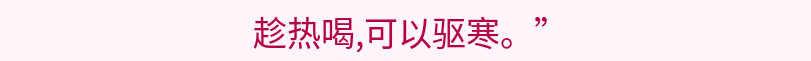趁热喝,可以驱寒。”